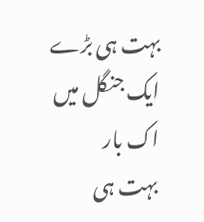بہت ہی بڑے ایک جنگل میں اک بار
بہت ہی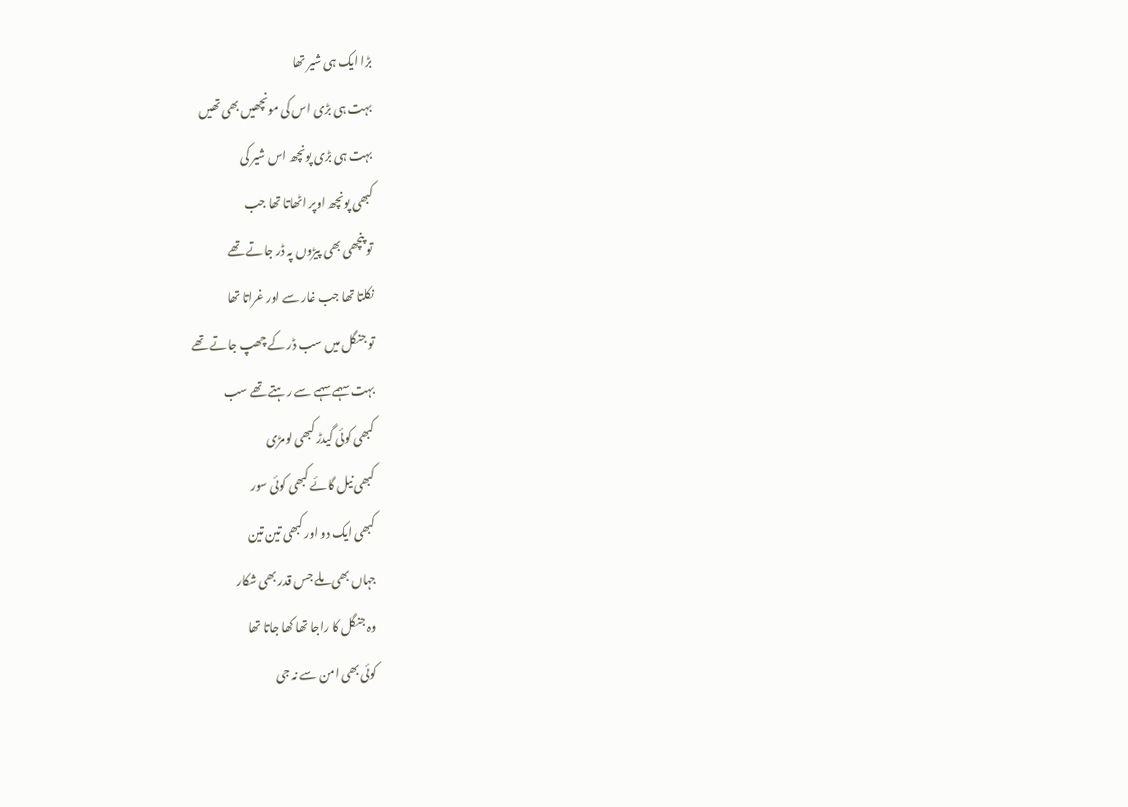بڑا ایک ہی شیر تھا
بہت ہی بڑی اس کی مونچھیں بھی تھیں
بہت ہی بڑی پونچھ اس شیر کی
کبھی پونچھ اوپر اٹھاتا تھا جب
تو پنچھی بھی پیڑوں پہ ڈر جاتے تھے
نکلتا تھا جب غار سے اور غراتا تھا
تو جنگل میں سب ڈر کے چھپ جاتے تھے
بہت سہمے سہمے سے رہتے تھے سب
کبھی کوئی گیدڑ کبھی لومڑی
کبھی نیل گائے کبھی کوئی سور
کبھی ایک دو اور کبھی تین تین
جہاں بھی ملے جس قدر بھی شکار
وہ جنگل کا راجا تھا کھا جاتا تھا
کوئی بھی امن سے نہ جی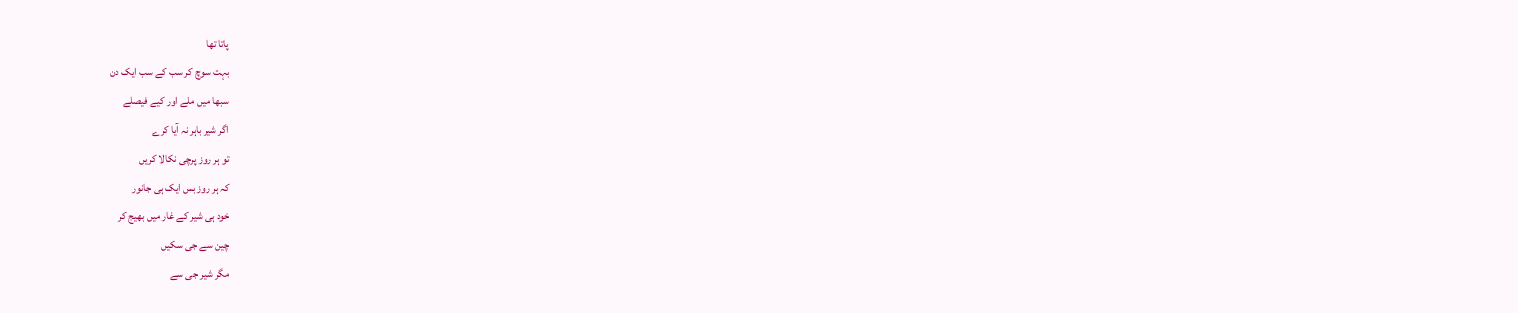پاتا تھا
بہت سوچ کر سب کے سب ایک دن
سبھا میں ملے اور کیے فیصلے
اگر شیر باہر نہ آیا کرے
تو ہر روز پرچی نکالا کریں
کہ ہر روز بس ایک ہی جانور
خود ہی شیر کے غار میں بھیج کر
چین سے جی سکیں
مگر شیر جی سے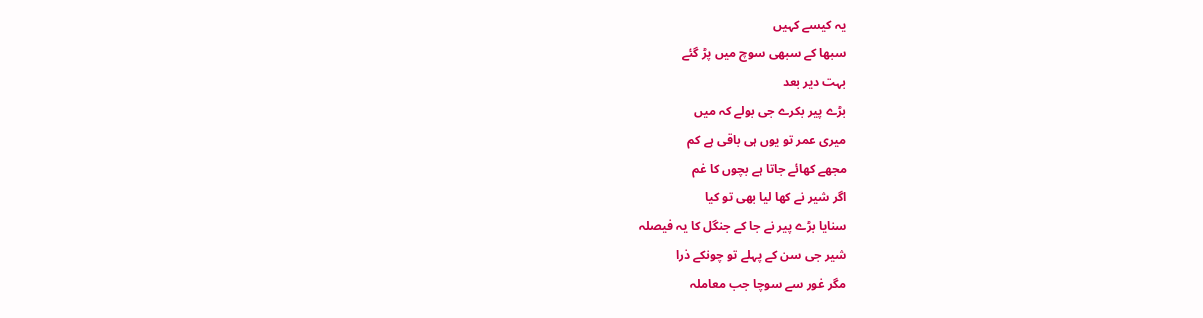یہ کیسے کہیں
سبھا کے سبھی سوچ میں پڑ گئے
بہت دیر بعد
بڑے پیر بکرے جی بولے کہ میں
میری عمر تو یوں ہی باقی ہے کم
مجھے کھائے جاتا ہے بچوں کا غم
اگر شیر نے کھا لیا بھی تو کیا
سنایا بڑے پیر نے جا کے جنگل کا یہ فیصلہ
شیر جی سن کے پہلے تو چونکے ذرا
مگر غور سے سوچا جب معاملہ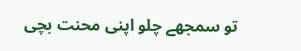تو سمجھے چلو اپنی محنت بچی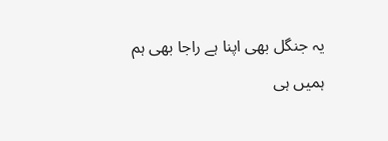یہ جنگل بھی اپنا ہے راجا بھی ہم
ہمیں ہی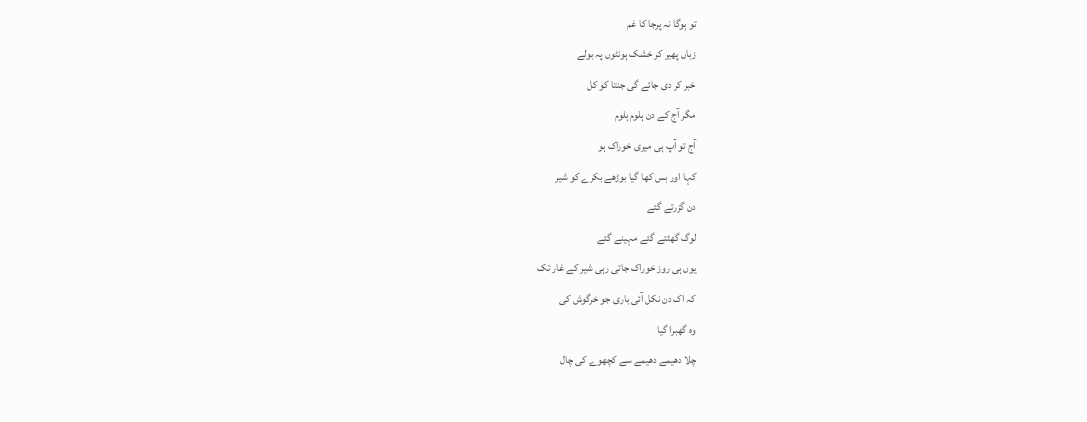تو ہوگا نہ پرجا کا غم
زباں پھیر کر خشک ہونٹوں پہ بولے
خبر کر دی جائے گی جنتا کو کل
مگر آج کے دن ہلوم ہلوم
آج تو آپ ہی میری خوراک ہو
کہا اور بس کھا گیا بوڑھے بکرے کو شیر
دن گزرتے گئے
لوگ گھٹتے گئے مہینے گئے
یوں ہی روز خوراک جاتی رہی شیر کے غار تک
کہ اک دن نکل آئی باری جو خرگوش کی
وہ گھبرا گیا
چلا دھیمے دھیمے سے کچھوے کی چال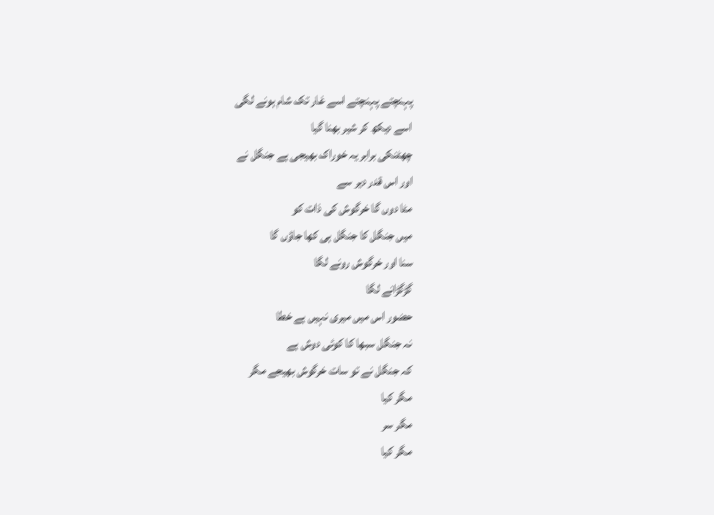پہنچتے پہنچتے اسے غار تک شام ہونے لگی
اسے دیکھ کر شیر بھنا گیا
چھٹنکی برابر یہ خوراک بھیجی ہے جنگل نے
اور اس قدر دیر سے
مٹا دوں گا خرگوش کی ذات کو
میں جنگل کا جنگل ہی کھا جاؤں گا
سنا اور خرگوش رونے لگا
گڑگڑانے لگا
حضور اس میں میری نہیں ہے خطا
نہ جنگل سبھا کا کوئی دوش ہے
کہ جنگل نے تو سات خرگوش بھیجے مگر
مگر کیا
مگر سر
مگر کیا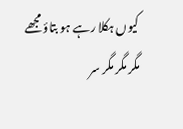کیوں ہکلا رہے ہو بتاؤ مجھے
مگر مگر مگر سر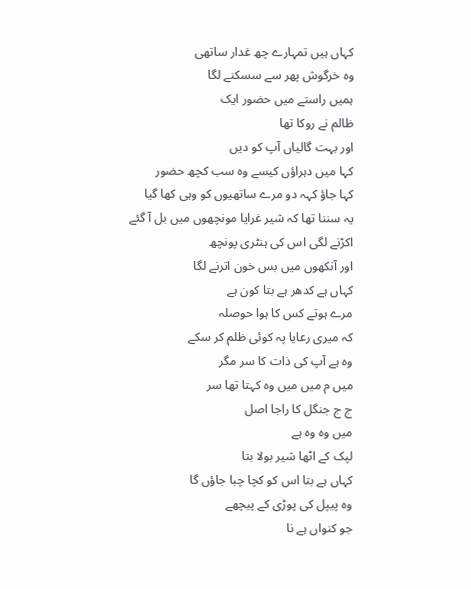کہاں ہیں تمہارے چھ غدار ساتھی
وہ خرگوش پھر سے سسکنے لگا
ہمیں راستے میں حضور ایک
ظالم نے روکا تھا
اور بہت گالیاں آپ کو دیں
کہا میں دہراؤں کیسے وہ سب کچھ حضور
کہا جاؤ کہہ دو مرے ساتھیوں کو وہی کھا گیا
یہ سننا تھا کہ شیر غرایا مونچھوں میں بل آ گئے
اکڑنے لگی اس کی ہنٹری پونچھ
اور آنکھوں میں بس خون اترنے لگا
کہاں ہے کدھر ہے بتا کون ہے
مرے ہوتے کس کا ہوا حوصلہ
کہ میری رعایا پہ کوئی ظلم کر سکے
وہ ہے آپ کی ذات کا سر مگر
میں م میں میں وہ کہتا تھا سر
ج ج جنگل کا راجا اصل
میں وہ وہ ہے
لپک کے اٹھا شیر بولا بتا
کہاں ہے بتا اس کو کچا چبا جاؤں گا
وہ پیپل کی پوڑی کے پیچھے
جو کنواں ہے نا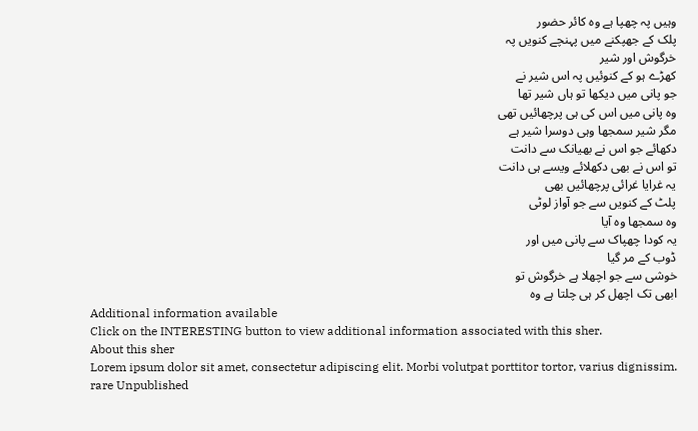وہیں پہ چھپا ہے وہ کائر حضور
پلک کے جھپکنے میں پہنچے کنویں پہ
خرگوش اور شیر
کھڑے ہو کے کنوئیں پہ اس شیر نے
جو پانی میں دیکھا تو ہاں شیر تھا
وہ پانی میں اس کی ہی پرچھائیں تھی
مگر شیر سمجھا وہی دوسرا شیر ہے
دکھائے جو اس نے بھیانک سے دانت
تو اس نے بھی دکھلائے ویسے ہی دانت
یہ غرایا غرائی پرچھائیں بھی
پلٹ کے کنویں سے جو آواز لوٹی
وہ سمجھا وہ آیا
یہ کودا چھپاک سے پانی میں اور
ڈوب کے مر گیا
خوشی سے جو اچھلا ہے خرگوش تو
ابھی تک اچھل کر ہی چلتا ہے وہ
Additional information available
Click on the INTERESTING button to view additional information associated with this sher.
About this sher
Lorem ipsum dolor sit amet, consectetur adipiscing elit. Morbi volutpat porttitor tortor, varius dignissim.
rare Unpublished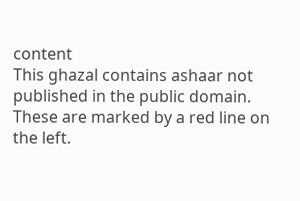content
This ghazal contains ashaar not published in the public domain. These are marked by a red line on the left.